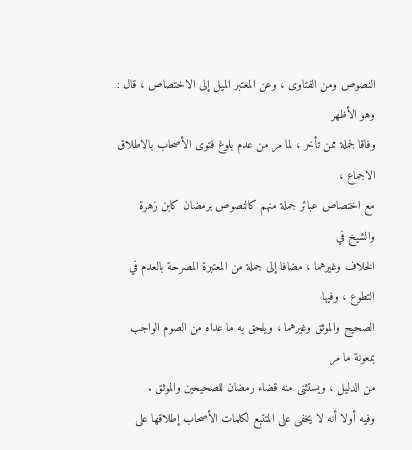النصوص ومن الفتاوى ، وعن المعتبر الميل إلى الاختصاص ، قال : وهو الأظهر
وفاقا لجملة ممن تأخر ، لما مر من عدم بلوغ فتوى الأصحاب بالاطلاق الاجماع ،
مع اختصاص عبائر جملة منهم كالنصوص برمضان كابن زهرة والشيخ في
الخلاف وغيرهما ، مضافا إلى جملة من المعتبرة المصرحة بالعدم في التطوع ، وفيها
الصحيح والموثق وغيرهما ، ويلحق به ما عداه من الصوم الواجب بمعونة ما مر
من الدليل ، ويستثنى منه قضاء رمضان للصحيحين والموثق .
وفيه أولا أنه لا يخفى على المتتبع لكلمات الأصحاب إطلاقها على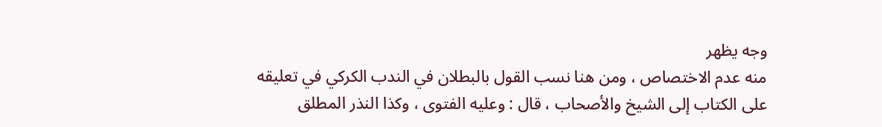وجه يظهر
منه عدم الاختصاص ، ومن هنا نسب القول بالبطلان في الندب الكركي في تعليقه
على الكتاب إلى الشيخ والأصحاب ، قال : وعليه الفتوى ، وكذا النذر المطلق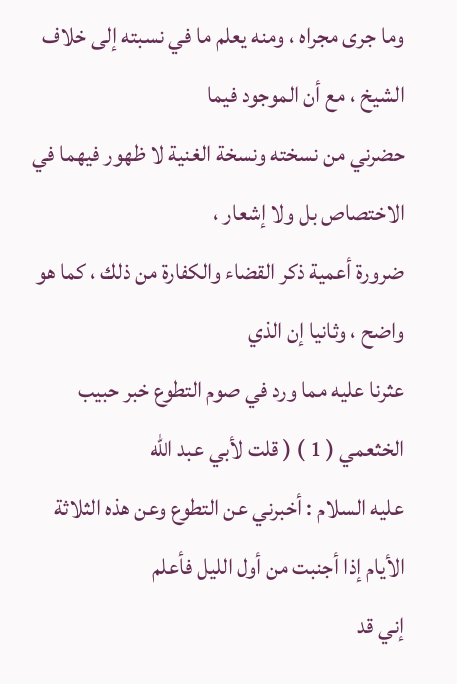وما جرى مجراه ، ومنه يعلم ما في نسبته إلى خلاف الشيخ ، مع أن الموجود فيما
حضرني من نسخته ونسخة الغنية لا ظهور فيهما في الاختصاص بل ولا إشعار ،
ضرورة أعمية ذكر القضاء والكفارة من ذلك ، كما هو واضح ، وثانيا إن الذي
عثرنا عليه مما ورد في صوم التطوع خبر حبيب الخثعمي ( 1 ) ( قلت لأبي عبد الله
عليه السلام : أخبرني عن التطوع وعن هذه الثلاثة الأيام إذا أجنبت من أول الليل فأعلم
إني قد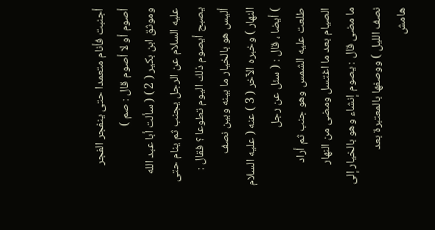أجنبت فأنام متعمدا حتى ينفجر الفجر أصوم أو لا أصوم قال : صم )
وموثق ابن بكير ( 2 ) ( سألت أبا عبد الله عليه السلام عن الرجل يجنب ثم ينام حتى
يصبح أيصوم ذلك اليوم تطوعا ؟ فقال : أليس هو بالخيار ما بينه وبين نصف
النهار ) وخبره الآخر ( 3 ) عنه ( عليه السلام ) أيضا ، قال : ( سئل عن رجل
طلعت عليه الشمس وهو جنب ثم أراد الصيام بعد ما اغتسل ومضى من النهار
ما مضى قال : يصوم إنشاء وهو بالخيار إلى نصف الليل ) ووصفها بالمعتبرة بعد
هامش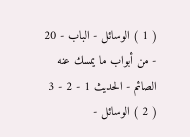( 1 ) الوسائل - الباب - 20 - من أبواب ما يمسك عنه الصائم - الحديث 1 - 2 - 3
( 2 ) الوسائل -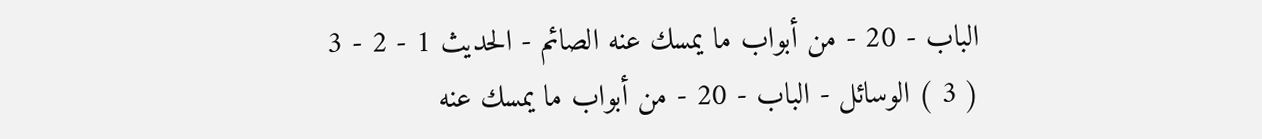الباب - 20 - من أبواب ما يمسك عنه الصائم - الحديث 1 - 2 - 3
( 3 ) الوسائل - الباب - 20 - من أبواب ما يمسك عنه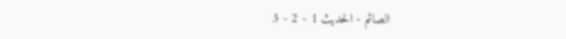الصائم - الحديث 1 - 2 - 3